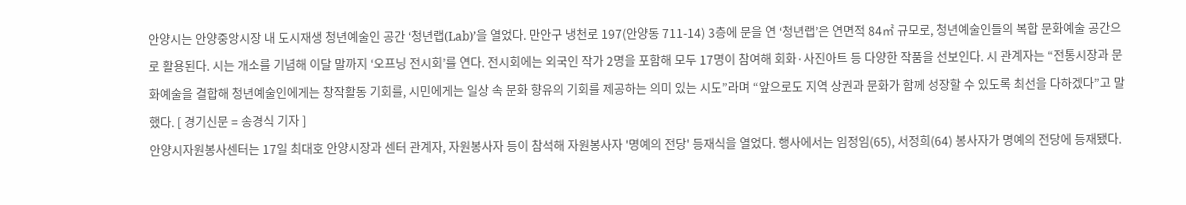안양시는 안양중앙시장 내 도시재생 청년예술인 공간 ‘청년랩(Lab)’을 열었다. 만안구 냉천로 197(안양동 711-14) 3층에 문을 연 ‘청년랩’은 연면적 84㎡ 규모로, 청년예술인들의 복합 문화예술 공간으로 활용된다. 시는 개소를 기념해 이달 말까지 ‘오프닝 전시회’를 연다. 전시회에는 외국인 작가 2명을 포함해 모두 17명이 참여해 회화·사진아트 등 다양한 작품을 선보인다. 시 관계자는 “전통시장과 문화예술을 결합해 청년예술인에게는 창작활동 기회를, 시민에게는 일상 속 문화 향유의 기회를 제공하는 의미 있는 시도”라며 “앞으로도 지역 상권과 문화가 함께 성장할 수 있도록 최선을 다하겠다”고 말했다. [ 경기신문 = 송경식 기자 ]
안양시자원봉사센터는 17일 최대호 안양시장과 센터 관계자, 자원봉사자 등이 참석해 자원봉사자 '명예의 전당' 등재식을 열었다. 행사에서는 임정임(65), 서정희(64) 봉사자가 명예의 전당에 등재됐다.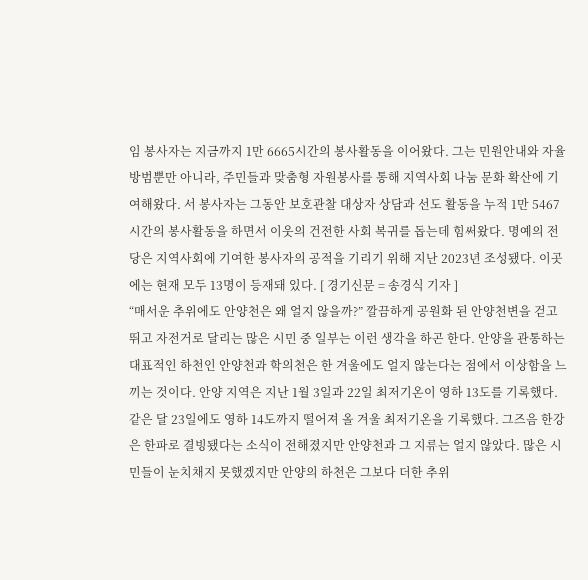임 봉사자는 지금까지 1만 6665시간의 봉사활동을 이어왔다. 그는 민원안내와 자율방범뿐만 아니라, 주민들과 맞춤형 자원봉사를 통해 지역사회 나눔 문화 확산에 기여해왔다. 서 봉사자는 그동안 보호관찰 대상자 상담과 선도 활동을 누적 1만 5467시간의 봉사활동을 하면서 이웃의 건전한 사회 복귀를 돕는데 힘써왔다. 명예의 전당은 지역사회에 기여한 봉사자의 공적을 기리기 위해 지난 2023년 조성됐다. 이곳에는 현재 모두 13명이 등재돼 있다. [ 경기신문 = 송경식 기자 ]
“매서운 추위에도 안양천은 왜 얼지 않을까?” 깔끔하게 공원화 된 안양천변을 걷고 뛰고 자전거로 달리는 많은 시민 중 일부는 이런 생각을 하곤 한다. 안양을 관통하는 대표적인 하천인 안양천과 학의천은 한 겨울에도 얼지 않는다는 점에서 이상함을 느끼는 것이다. 안양 지역은 지난 1월 3일과 22일 최저기온이 영하 13도를 기록했다. 같은 달 23일에도 영하 14도까지 떨어져 올 겨울 최저기온을 기록했다. 그즈음 한강은 한파로 결빙됐다는 소식이 전해졌지만 안양천과 그 지류는 얼지 않았다. 많은 시민들이 눈치채지 못했겠지만 안양의 하천은 그보다 더한 추위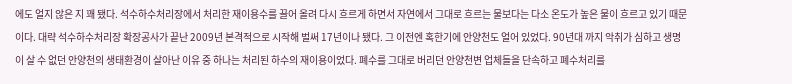에도 얼지 않은 지 꽤 됐다. 석수하수처리장에서 처리한 재이용수를 끌어 올려 다시 흐르게 하면서 자연에서 그대로 흐르는 물보다는 다소 온도가 높은 물이 흐르고 있기 때문이다. 대략 석수하수처리장 확장공사가 끝난 2009년 본격적으로 시작해 벌써 17년이나 됐다. 그 이전엔 혹한기에 안양천도 얼어 있었다. 90년대 까지 악취가 심하고 생명이 살 수 없던 안양천의 생태환경이 살아난 이유 중 하나는 처리된 하수의 재이용이었다. 폐수를 그대로 버리던 안양천변 업체들을 단속하고 폐수처리를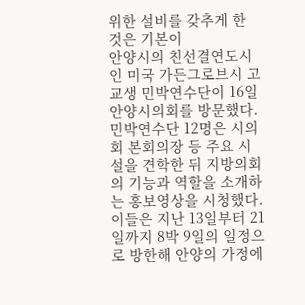위한 설비를 갖추게 한 것은 기본이
안양시의 친선결연도시인 미국 가든그로브시 고교생 민박연수단이 16일 안양시의회를 방문했다. 민박연수단 12명은 시의회 본회의장 등 주요 시설을 견학한 뒤 지방의회의 기능과 역할을 소개하는 홍보영상을 시청했다. 이들은 지난 13일부터 21일까지 8박 9일의 일정으로 방한해 안양의 가정에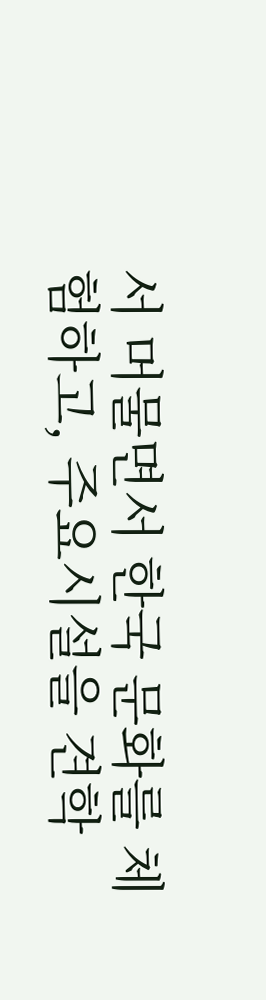서 머물면서 한국 문화를 체험하고, 주요시설을 견학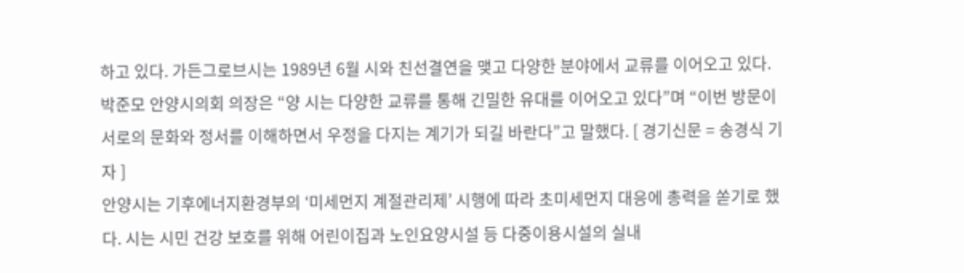하고 있다. 가든그로브시는 1989년 6월 시와 친선결연을 맺고 다양한 분야에서 교류를 이어오고 있다. 박준모 안양시의회 의장은 “양 시는 다양한 교류를 통해 긴밀한 유대를 이어오고 있다”며 “이번 방문이 서로의 문화와 정서를 이해하면서 우정을 다지는 계기가 되길 바란다”고 말했다. [ 경기신문 = 송경식 기자 ]
안양시는 기후에너지환경부의 ‘미세먼지 계절관리제’ 시행에 따라 초미세먼지 대응에 총력을 쏟기로 했다. 시는 시민 건강 보호를 위해 어린이집과 노인요양시설 등 다중이용시설의 실내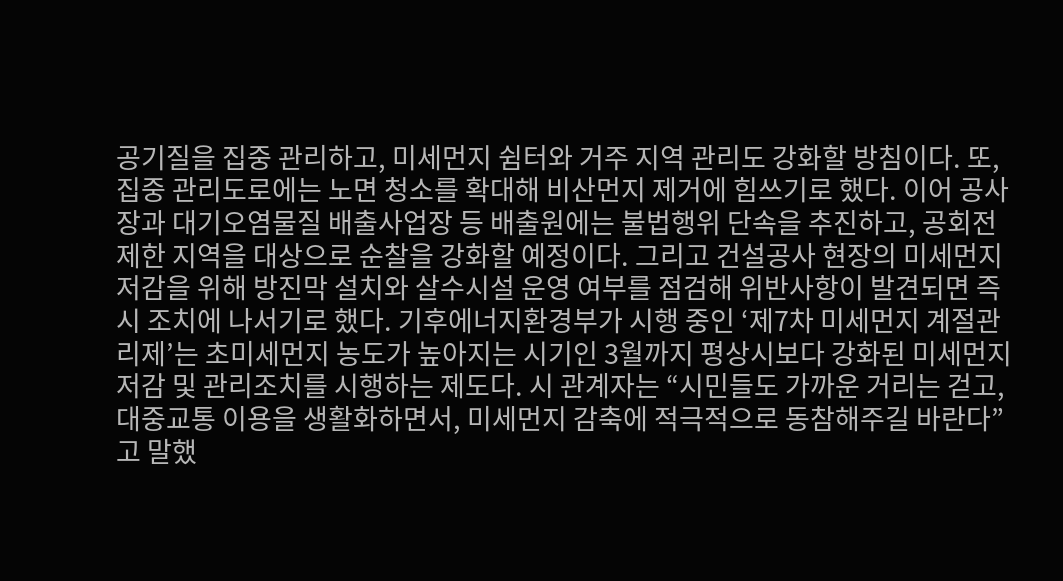공기질을 집중 관리하고, 미세먼지 쉼터와 거주 지역 관리도 강화할 방침이다. 또, 집중 관리도로에는 노면 청소를 확대해 비산먼지 제거에 힘쓰기로 했다. 이어 공사장과 대기오염물질 배출사업장 등 배출원에는 불법행위 단속을 추진하고, 공회전 제한 지역을 대상으로 순찰을 강화할 예정이다. 그리고 건설공사 현장의 미세먼지 저감을 위해 방진막 설치와 살수시설 운영 여부를 점검해 위반사항이 발견되면 즉시 조치에 나서기로 했다. 기후에너지환경부가 시행 중인 ‘제7차 미세먼지 계절관리제’는 초미세먼지 농도가 높아지는 시기인 3월까지 평상시보다 강화된 미세먼지 저감 및 관리조치를 시행하는 제도다. 시 관계자는 “시민들도 가까운 거리는 걷고, 대중교통 이용을 생활화하면서, 미세먼지 감축에 적극적으로 동참해주길 바란다”고 말했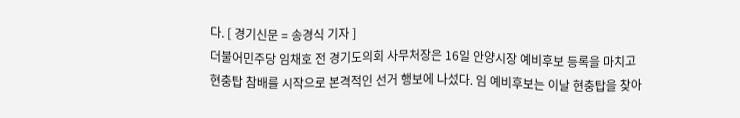다. [ 경기신문 = 송경식 기자 ]
더불어민주당 임채호 전 경기도의회 사무처장은 16일 안양시장 예비후보 등록을 마치고 현충탑 참배를 시작으로 본격적인 선거 행보에 나섰다. 임 예비후보는 이날 현충탑을 찾아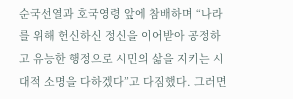순국선열과 호국영령 앞에 참배하며 “나라를 위해 헌신하신 정신을 이어받아 공정하고 유능한 행정으로 시민의 삶을 지키는 시대적 소명을 다하겠다”고 다짐했다. 그러면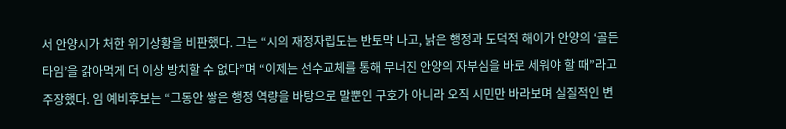서 안양시가 처한 위기상황을 비판했다. 그는 “시의 재정자립도는 반토막 나고, 낡은 행정과 도덕적 해이가 안양의 ‘골든타임’을 갉아먹게 더 이상 방치할 수 없다”며 “이제는 선수교체를 통해 무너진 안양의 자부심을 바로 세워야 할 때”라고 주장했다. 임 예비후보는 “그동안 쌓은 행정 역량을 바탕으로 말뿐인 구호가 아니라 오직 시민만 바라보며 실질적인 변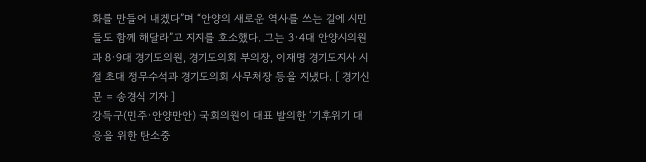화를 만들어 내겠다”며 “안양의 새로운 역사를 쓰는 길에 시민들도 함께 해달라”고 지지를 호소했다. 그는 3·4대 안양시의원과 8·9대 경기도의원, 경기도의회 부의장, 이재명 경기도지사 시절 초대 정무수석과 경기도의회 사무처장 등을 지냈다. [ 경기신문 = 송경식 기자 ]
강득구(민주·안양만안) 국회의원이 대표 발의한 ‘기후위기 대응을 위한 탄소중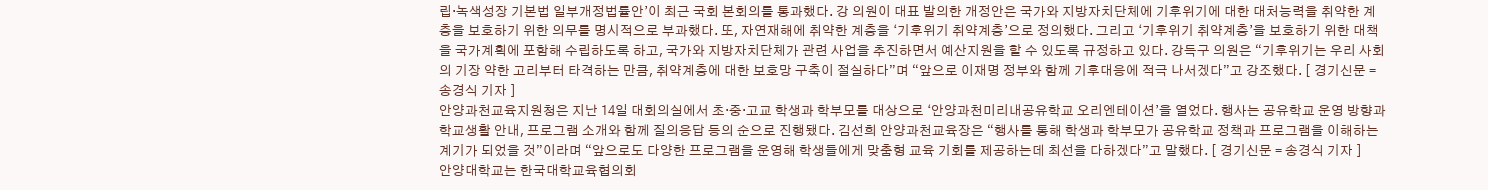립·녹색성장 기본법 일부개정법률안’이 최근 국회 본회의를 통과했다. 강 의원이 대표 발의한 개정안은 국가와 지방자치단체에 기후위기에 대한 대처능력을 취약한 계층을 보호하기 위한 의무를 명시적으로 부과했다. 또, 자연재해에 취약한 계층을 ‘기후위기 취약계층’으로 정의했다. 그리고 ‘기후위기 취약계층’을 보호하기 위한 대책을 국가계획에 포함해 수립하도록 하고, 국가와 지방자치단체가 관련 사업을 추진하면서 예산지원을 할 수 있도록 규정하고 있다. 강득구 의원은 “기후위기는 우리 사회의 기장 약한 고리부터 타격하는 만큼, 취약계층에 대한 보호망 구축이 절실하다”며 “앞으로 이재명 정부와 함께 기후대응에 적극 나서겠다”고 강조했다. [ 경기신문 = 송경식 기자 ]
안양과천교육지원청은 지난 14일 대회의실에서 초·중·고교 학생과 학부모를 대상으로 ‘안양과천미리내공유학교 오리엔테이션’을 열었다. 행사는 공유학교 운영 방향과 학교생활 안내, 프로그램 소개와 함께 질의응답 등의 순으로 진행됐다. 김선희 안양과천교육장은 “행사를 통해 학생과 학부모가 공유학교 정책과 프로그램을 이해하는 계기가 되었을 것”이라며 “앞으로도 다양한 프로그램을 운영해 학생들에게 맞춤형 교육 기회를 제공하는데 최선을 다하겠다”고 말했다. [ 경기신문 = 송경식 기자 ]
안양대학교는 한국대학교육협의회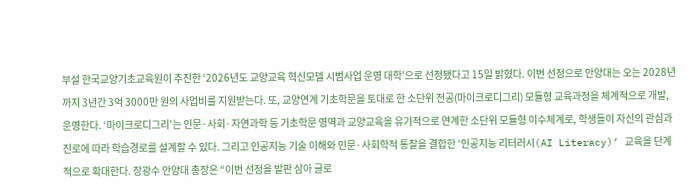부설 한국교양기초교육원이 추진한 ‘2026년도 교양교육 혁신모델 시범사업 운영 대학’으로 선정됐다고 15일 밝혔다. 이번 선정으로 안양대는 오는 2028년까지 3년간 3억 3000만 원의 사업비를 지원받는다. 또, 교양연계 기초학문을 토대로 한 소단위 전공(마이크로디그리) 모듈형 교육과정을 체계적으로 개발, 운영한다. ‘마이크로디그리’는 인문·사회·자연과학 등 기초학문 영역과 교양교육을 유기적으로 연계한 소단위 모듈형 이수체계로, 학생들이 자신의 관심과 진로에 따라 학습경로를 설계할 수 있다. 그리고 인공지능 기술 이해와 인문·사회학적 통찰을 결합한 ‘인공지능 리터러시(AI Literacy)’ 교육을 단계적으로 확대한다. 장광수 안양대 총장은 “이번 선정을 발판 삼아 글로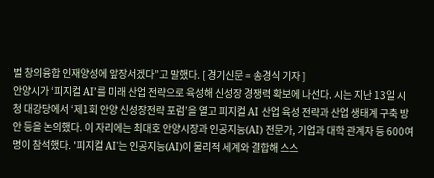벌 창의융합 인재양성에 앞장서겠다”고 말했다. [ 경기신문 = 송경식 기자 ]
안양시가 ‘피지컬 AI’를 미래 산업 전략으로 육성해 신성장 경쟁력 확보에 나선다. 시는 지난 13일 시청 대강당에서 ‘제1회 안양 신성장전략 포럼’을 열고 피지컬 AI 산업 육성 전략과 산업 생태계 구축 방안 등을 논의했다. 이 자리에는 최대호 안양시장과 인공지능(AI) 전문가, 기업과 대학 관계자 등 600여 명이 참석했다. '피지컬 AI'는 인공지능(AI)이 물리적 세계와 결합해 스스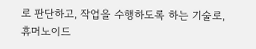로 판단하고, 작업을 수행하도록 하는 기술로, 휴머노이드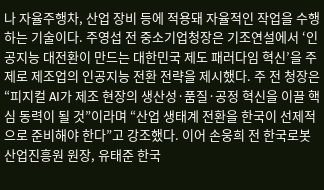나 자율주행차, 산업 장비 등에 적용돼 자율적인 작업을 수행하는 기술이다. 주영섭 전 중소기업청장은 기조연설에서 ‘인공지능 대전환이 만드는 대한민국 제도 패러다임 혁신’을 주제로 제조업의 인공지능 전환 전략을 제시했다. 주 전 청장은 “피지컬 AI가 제조 현장의 생산성·품질·공정 혁신을 이끌 핵심 동력이 될 것”이라며 “산업 생태계 전환을 한국이 선제적으로 준비해야 한다”고 강조했다. 이어 손웅희 전 한국로봇산업진흥원 원장, 유태준 한국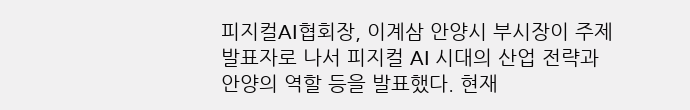피지컬AI협회장, 이계삼 안양시 부시장이 주제발표자로 나서 피지컬 AI 시대의 산업 전략과 안양의 역할 등을 발표했다. 현재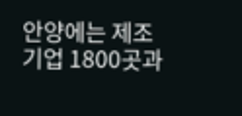안양에는 제조기업 1800곳과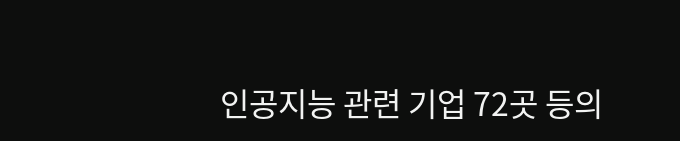인공지능 관련 기업 72곳 등의